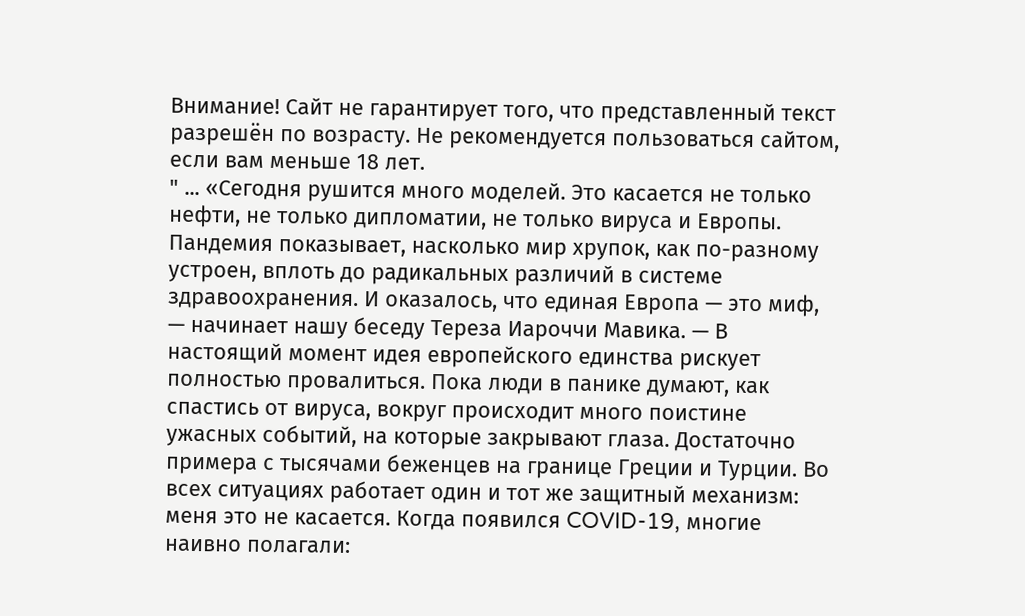Внимание! Сайт не гарантирует того, что представленный текст разрешён по возрасту. Не рекомендуется пользоваться сайтом, если вам меньше 18 лет.
" ... «Сегодня рушится много моделей. Это касается не только нефти, не только дипломатии, не только вируса и Европы. Пандемия показывает, насколько мир хрупок, как по-разному устроен, вплоть до радикальных различий в системе здравоохранения. И оказалось, что единая Европа — это миф, — начинает нашу беседу Тереза Иароччи Мавика. — В настоящий момент идея европейского единства рискует полностью провалиться. Пока люди в панике думают, как спастись от вируса, вокруг происходит много поистине ужасных событий, на которые закрывают глаза. Достаточно примера с тысячами беженцев на границе Греции и Турции. Во всех ситуациях работает один и тот же защитный механизм: меня это не касается. Когда появился COVID-19, многие наивно полагали: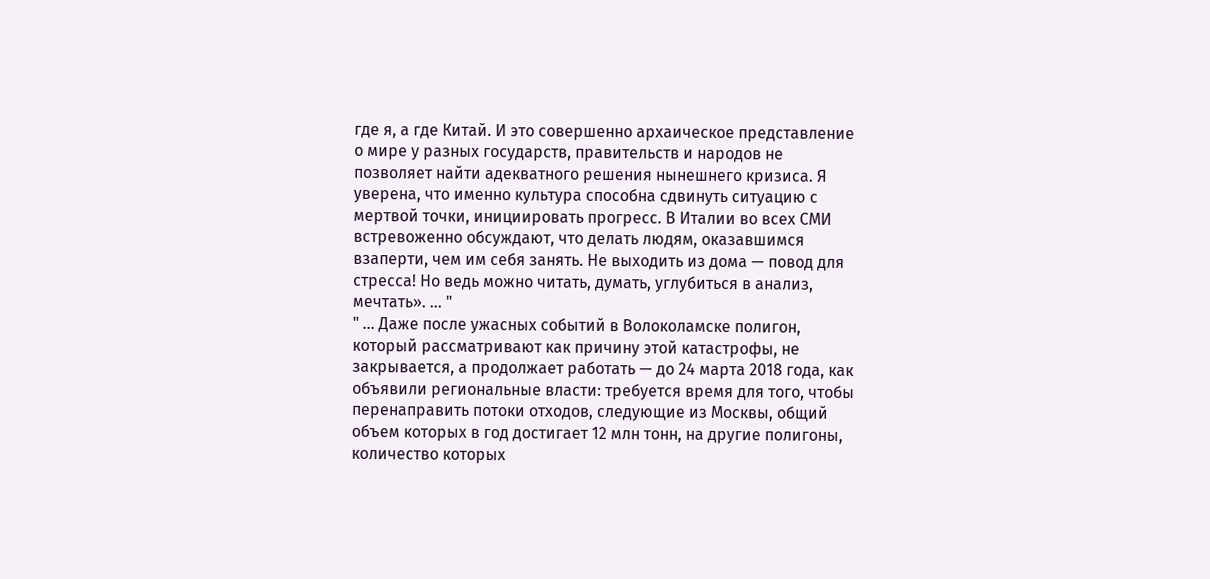где я, а где Китай. И это совершенно архаическое представление о мире у разных государств, правительств и народов не позволяет найти адекватного решения нынешнего кризиса. Я уверена, что именно культура способна сдвинуть ситуацию с мертвой точки, инициировать прогресс. В Италии во всех СМИ встревоженно обсуждают, что делать людям, оказавшимся взаперти, чем им себя занять. Не выходить из дома — повод для стресса! Но ведь можно читать, думать, углубиться в анализ, мечтать». ... "
" ... Даже после ужасных событий в Волоколамске полигон, который рассматривают как причину этой катастрофы, не закрывается, а продолжает работать — до 24 марта 2018 года, как объявили региональные власти: требуется время для того, чтобы перенаправить потоки отходов, следующие из Москвы, общий объем которых в год достигает 12 млн тонн, на другие полигоны, количество которых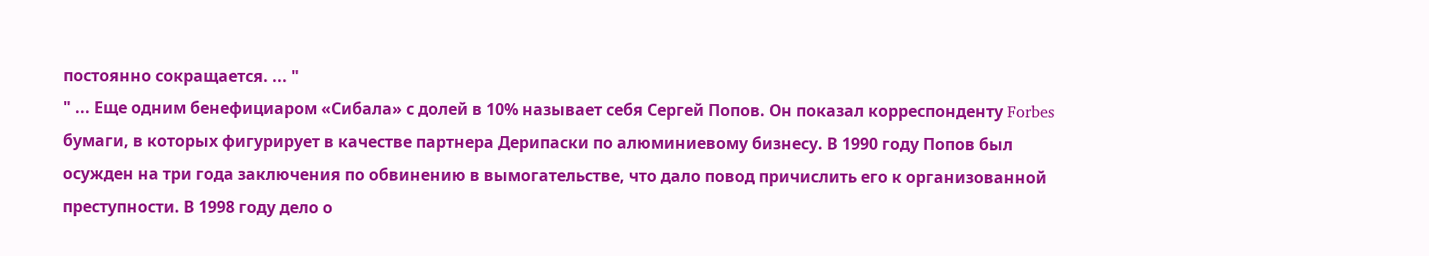постоянно сокращается. ... "
" ... Еще одним бенефициаром «Сибала» с долей в 10% называет себя Сергей Попов. Он показал корреспонденту Forbes бумаги, в которых фигурирует в качестве партнера Дерипаски по алюминиевому бизнесу. В 1990 году Попов был осужден на три года заключения по обвинению в вымогательстве, что дало повод причислить его к организованной преступности. В 1998 году дело о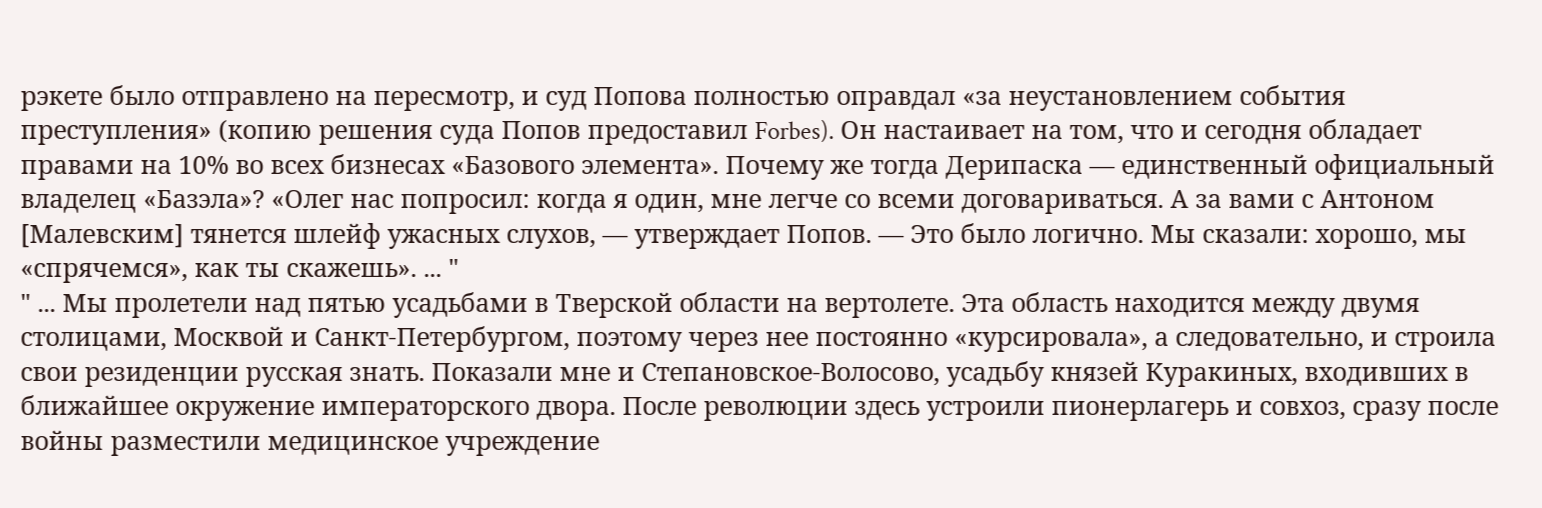рэкете было отправлено на пересмотр, и суд Попова полностью оправдал «за неустановлением события преступления» (копию решения суда Попов предоставил Forbes). Он настаивает на том, что и сегодня обладает правами на 10% во всех бизнесах «Базового элемента». Почему же тогда Дерипаска — единственный официальный владелец «Базэла»? «Олег нас попросил: когда я один, мне легче со всеми договариваться. А за вами с Антоном [Малевским] тянется шлейф ужасных слухов, — утверждает Попов. — Это было логично. Мы сказали: хорошо, мы «спрячемся», как ты скажешь». ... "
" ... Мы пролетели над пятью усадьбами в Тверской области на вертолете. Эта область находится между двумя столицами, Москвой и Санкт-Петербургом, поэтому через нее постоянно «курсировала», а следовательно, и строила свои резиденции русская знать. Показали мне и Степановское-Волосово, усадьбу князей Куракиных, входивших в ближайшее окружение императорского двора. После революции здесь устроили пионерлагерь и совхоз, сразу после войны разместили медицинское учреждение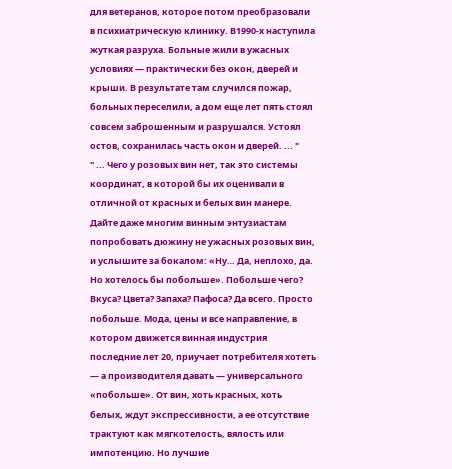для ветеранов, которое потом преобразовали в психиатрическую клинику. В1990-х наступила жуткая разруха. Больные жили в ужасных условиях — практически без окон, дверей и крыши. В результате там случился пожар, больных переселили, а дом еще лет пять стоял совсем заброшенным и разрушался. Устоял остов, сохранилась часть окон и дверей. ... "
" ... Чего у розовых вин нет, так это системы координат, в которой бы их оценивали в отличной от красных и белых вин манере. Дайте даже многим винным энтузиастам попробовать дюжину не ужасных розовых вин, и услышите за бокалом: «Ну… Да, неплохо, да. Но хотелось бы побольше». Побольше чего? Вкуса? Цвета? Запаха? Пафоса? Да всего. Просто побольше. Мода, цены и все направление, в котором движется винная индустрия последние лет 20, приучает потребителя хотеть — а производителя давать — универсального «побольше». От вин, хоть красных, хоть белых, ждут экспрессивности, а ее отсутствие трактуют как мягкотелость, вялость или импотенцию. Но лучшие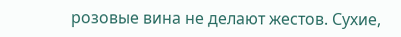розовые вина не делают жестов. Сухие,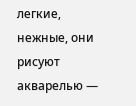легкие, нежные, они рисуют акварелью —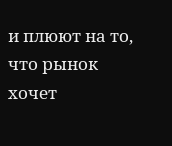и плюют на то, что рынок хочет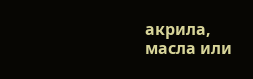акрила, масла или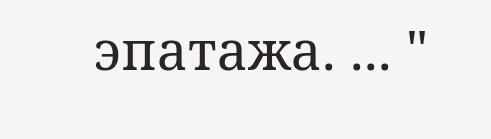эпатажа. ... "